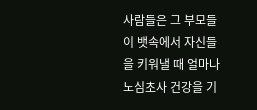사람들은 그 부모들이 뱃속에서 자신들을 키워낼 때 얼마나 노심초사 건강을 기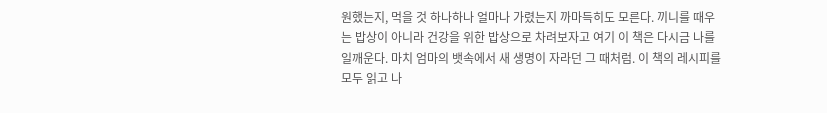원했는지, 먹을 것 하나하나 얼마나 가렸는지 까마득히도 모른다. 끼니를 때우는 밥상이 아니라 건강을 위한 밥상으로 차려보자고 여기 이 책은 다시금 나를 일깨운다. 마치 엄마의 뱃속에서 새 생명이 자라던 그 때처럼. 이 책의 레시피를 모두 읽고 나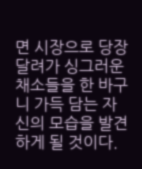면 시장으로 당장 달려가 싱그러운 채소들을 한 바구니 가득 담는 자신의 모습을 발견하게 될 것이다.